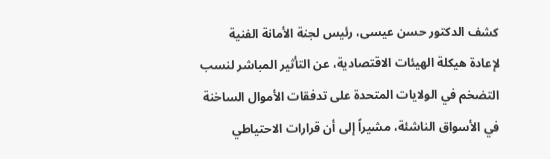كشف الدكتور حسن عيسى، رئيس لجنة الأمانة الفنية لإعادة هيكلة الهيئات الاقتصادية، عن التأثير المباشر لنسب التضخم في الولايات المتحدة على تدفقات الأموال الساخنة في الأسواق الناشئة، مشيراً إلى أن قرارات الاحتياطي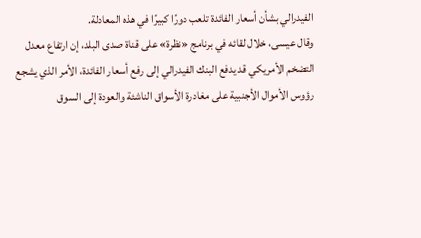الفيدرالي بشأن أسعار الفائدة تلعب دورًا كبيرًا في هذه المعادلة.
وقال عيسى، خلال لقائه في برنامج «نظرة» على قناة صدى البلد، إن ارتفاع معدل التضخم الأمريكي قد يدفع البنك الفيدرالي إلى رفع أسعار الفائدة، الأمر الذي يشجع رؤوس الأموال الأجنبية على مغادرة الأسواق الناشئة والعودة إلى السوق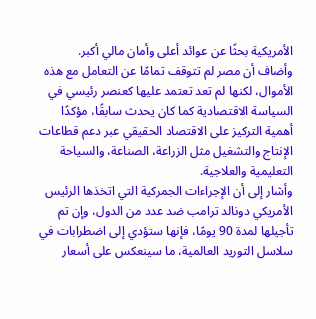الأمريكية بحثًا عن عوائد أعلى وأمان مالي أكبر.
وأضاف أن مصر لم تتوقف تمامًا عن التعامل مع هذه الأموال، لكنها لم تعد تعتمد عليها كعنصر رئيسي في السياسة الاقتصادية كما كان يحدث سابقًا، مؤكدًا أهمية التركيز على الاقتصاد الحقيقي عبر دعم قطاعات الإنتاج والتشغيل مثل الزراعة، الصناعة، والسياحة التعليمية والعلاجية.
وأشار إلى أن الإجراءات الجمركية التي اتخذها الرئيس الأمريكي دونالد ترامب ضد عدد من الدول، وإن تم تأجيلها لمدة 90 يومًا، فإنها ستؤدي إلى اضطرابات في سلاسل التوريد العالمية، ما سينعكس على أسعار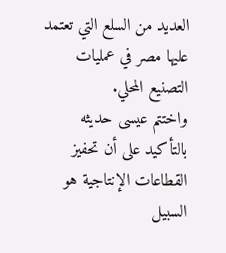العديد من السلع التي تعتمد عليها مصر في عمليات التصنيع المحلي.
واختتم عيسى حديثه بالتأكيد على أن تحفيز القطاعات الإنتاجية هو السبيل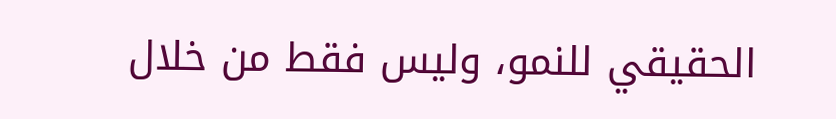الحقيقي للنمو، وليس فقط من خلال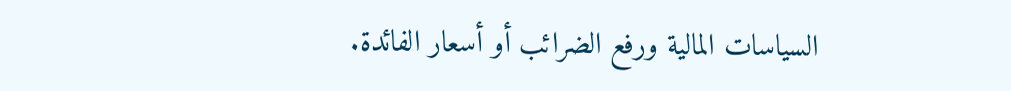السياسات المالية ورفع الضرائب أو أسعار الفائدة.